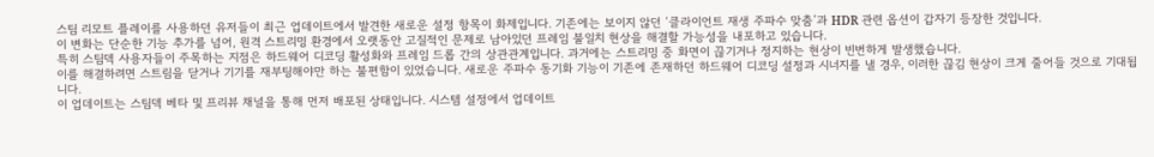스팀 리모트 플레이를 사용하던 유저들이 최근 업데이트에서 발견한 새로운 설정 항목이 화제입니다. 기존에는 보이지 않던 ‘클라이언트 재생 주파수 맞춤’과 HDR 관련 옵션이 갑자기 등장한 것입니다.
이 변화는 단순한 기능 추가를 넘어, 원격 스트리밍 환경에서 오랫동안 고질적인 문제로 남아있던 프레임 불일치 현상을 해결할 가능성을 내포하고 있습니다.
특히 스팀덱 사용자들이 주목하는 지점은 하드웨어 디코딩 활성화와 프레임 드롭 간의 상관관계입니다. 과거에는 스트리밍 중 화면이 끊기거나 정지하는 현상이 빈번하게 발생했습니다.
이를 해결하려면 스트림을 닫거나 기기를 재부팅해야만 하는 불편함이 있었습니다. 새로운 주파수 동기화 기능이 기존에 존재하던 하드웨어 디코딩 설정과 시너지를 낼 경우, 이러한 끊김 현상이 크게 줄어들 것으로 기대됩니다.
이 업데이트는 스팀덱 베타 및 프리뷰 채널을 통해 먼저 배포된 상태입니다. 시스템 설정에서 업데이트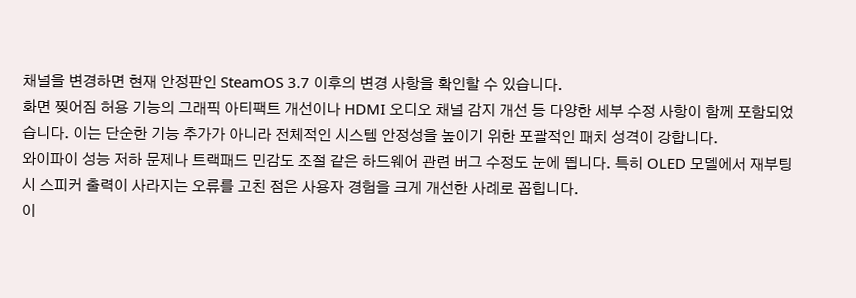채널을 변경하면 현재 안정판인 SteamOS 3.7 이후의 변경 사항을 확인할 수 있습니다.
화면 찢어짐 허용 기능의 그래픽 아티팩트 개선이나 HDMI 오디오 채널 감지 개선 등 다양한 세부 수정 사항이 함께 포함되었습니다. 이는 단순한 기능 추가가 아니라 전체적인 시스템 안정성을 높이기 위한 포괄적인 패치 성격이 강합니다.
와이파이 성능 저하 문제나 트랙패드 민감도 조절 같은 하드웨어 관련 버그 수정도 눈에 띕니다. 특히 OLED 모델에서 재부팅 시 스피커 출력이 사라지는 오류를 고친 점은 사용자 경험을 크게 개선한 사례로 꼽힙니다.
이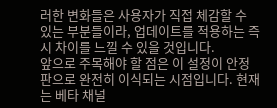러한 변화들은 사용자가 직접 체감할 수 있는 부분들이라, 업데이트를 적용하는 즉시 차이를 느낄 수 있을 것입니다.
앞으로 주목해야 할 점은 이 설정이 안정판으로 완전히 이식되는 시점입니다. 현재는 베타 채널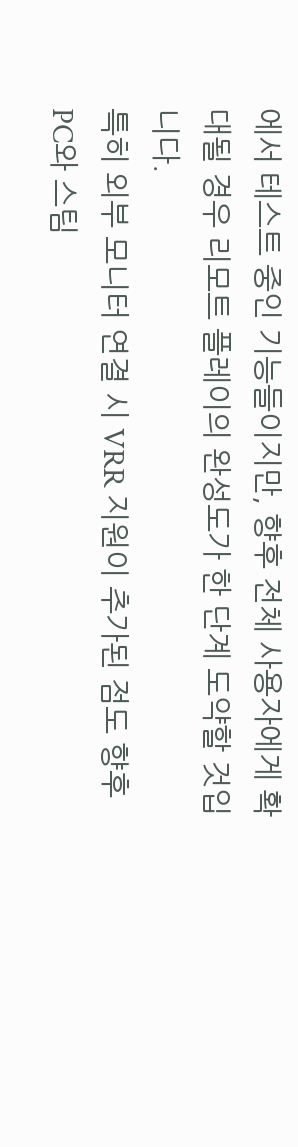에서 테스트 중인 기능들이지만, 향후 전체 사용자에게 확대될 경우 리모트 플레이의 완성도가 한 단계 도약할 것입니다.
특히 외부 모니터 연결 시 VRR 지원이 추가된 점도 향후 PC와 스팀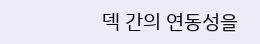덱 간의 연동성을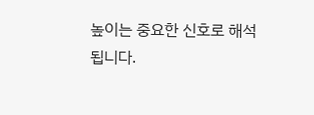높이는 중요한 신호로 해석됩니다.